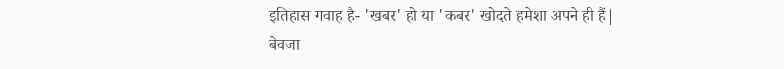इतिहास गवाह है- 'खबर' हो या 'कबर' खोदते हमेशा अपने ही हैं|
बेवजा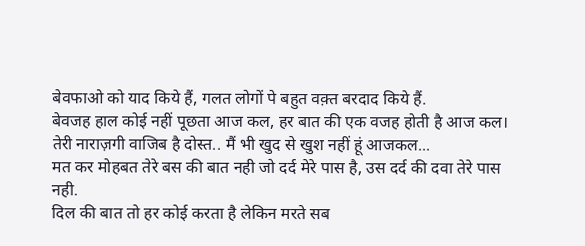बेवफाओ को याद किये हैं, गलत लोगों पे बहुत वक़्त बरदाद किये हैं.
बेवजह हाल कोई नहीं पूछता आज कल, हर बात की एक वजह होती है आज कल।
तेरी नाराज़गी वाजिब है दोस्त.. मैं भी खुद से खुश नहीं हूं आजकल...
मत कर मोहबत तेरे बस की बात नही जो दर्द मेरे पास है, उस दर्द की दवा तेरे पास नही.
दिल की बात तो हर कोई करता है लेकिन मरते सब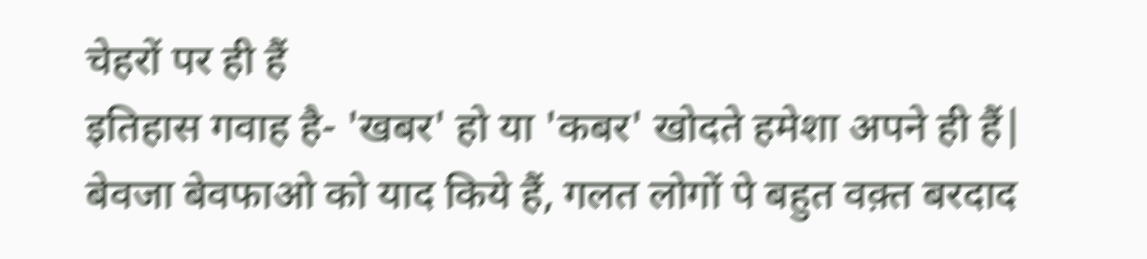चेहरों पर ही हैं
इतिहास गवाह है- 'खबर' हो या 'कबर' खोदते हमेशा अपने ही हैं|
बेवजा बेवफाओ को याद किये हैं, गलत लोगों पे बहुत वक़्त बरदाद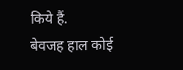किये हैं.
बेवजह हाल कोई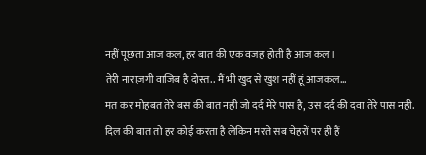नहीं पूछता आज कल, हर बात की एक वजह होती है आज कल।
तेरी नाराज़गी वाजिब है दोस्त.. मैं भी खुद से खुश नहीं हूं आजकल...
मत कर मोहबत तेरे बस की बात नही जो दर्द मेरे पास है, उस दर्द की दवा तेरे पास नही.
दिल की बात तो हर कोई करता है लेकिन मरते सब चेहरों पर ही हैं